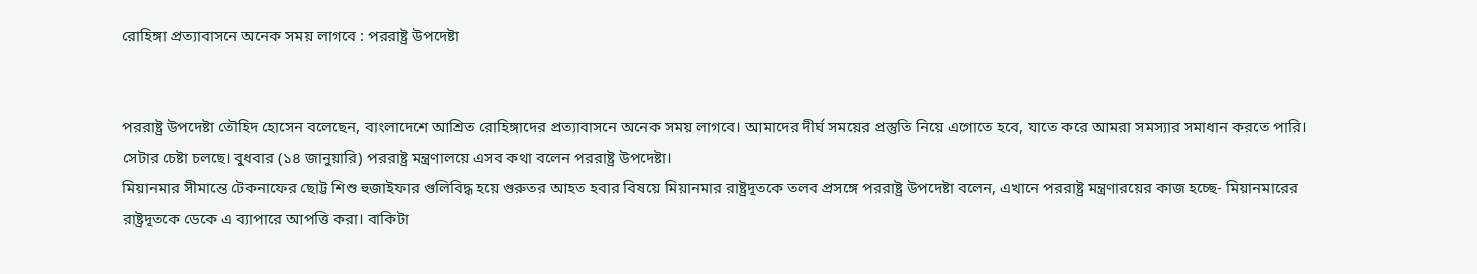রোহিঙ্গা প্রত্যাবাসনে অনেক সময় লাগবে : পররাষ্ট্র উপদেষ্টা


পররাষ্ট্র উপদেষ্টা তৌহিদ হোসেন বলেছেন, বাংলাদেশে আশ্রিত রোহিঙ্গাদের প্রত্যাবাসনে অনেক সময় লাগবে। আমাদের দীর্ঘ সময়ের প্রস্তুতি নিয়ে এগোতে হবে, যাতে করে আমরা সমস্যার সমাধান করতে পারি। সেটার চেষ্টা চলছে। বুধবার (১৪ জানুয়ারি) পররাষ্ট্র মন্ত্রণালয়ে এসব কথা বলেন পররাষ্ট্র উপদেষ্টা।
মিয়ানমার সীমান্তে টেকনাফের ছোট্ট শিশু হুজাইফার গুলিবিদ্ধ হয়ে গুরুতর আহত হবার বিষয়ে মিয়ানমার রাষ্ট্রদূতকে তলব প্রসঙ্গে পররাষ্ট্র উপদেষ্টা বলেন, এখানে পররাষ্ট্র মন্ত্রণারয়ের কাজ হচ্ছে- মিয়ানমারের রাষ্ট্রদূতকে ডেকে এ ব্যাপারে আপত্তি করা। বাকিটা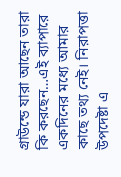গ্রাউন্ডে যারা আছেন তারা কি করছেন…এই ব্যাপারে একদিনের মধ্যে আমার কাছে তথ্য নেই। নিরাপত্তা উপদেষ্টা এ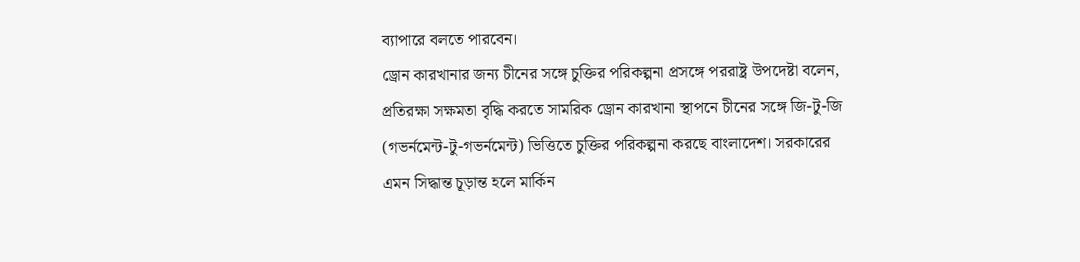ব্যাপারে বলতে পারবেন।
ড্রোন কারখানার জন্য চীনের সঙ্গে চুক্তির পরিকল্পনা প্রসঙ্গে পররাষ্ট্র উপদেষ্টা বলেন, প্রতিরক্ষা সক্ষমতা বৃদ্ধি করতে সামরিক ড্রোন কারখানা স্থাপনে চীনের সঙ্গে জি-টু-জি (গভর্নমেন্ট-টু-গভর্নমেন্ট) ভিত্তিতে চুক্তির পরিকল্পনা করছে বাংলাদেশ। সরকারের এমন সিদ্ধান্ত চূড়ান্ত হলে মার্কিন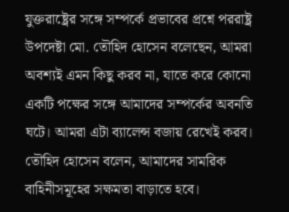যুক্তরাষ্ট্রের সঙ্গে সম্পর্কে প্রভাবের প্রশ্নে পররাষ্ট্র উপদেষ্টা মো. তৌহিদ হোসেন বলেছেন, আমরা অবশ্যই এমন কিছু করব না, যাতে করে কোনো একটি পক্ষের সঙ্গে আমাদের সম্পর্কের অবনতি ঘটে। আমরা এটা ব্যালেন্স বজায় রেখেই করব।
তৌহিদ হোসেন বলেন, আমাদের সামরিক বাহিনীসমূহের সক্ষমতা বাড়াতে হবে।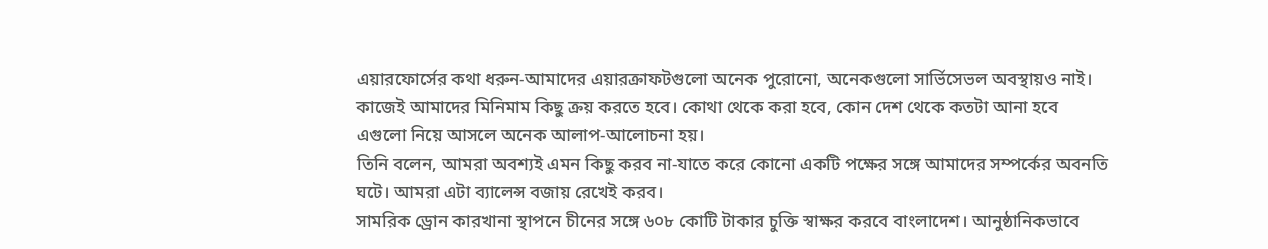এয়ারফোর্সের কথা ধরুন-আমাদের এয়ারক্রাফটগুলো অনেক পুরোনো, অনেকগুলো সার্ভিসেভল অবস্থায়ও নাই। কাজেই আমাদের মিনিমাম কিছু ক্রয় করতে হবে। কোথা থেকে করা হবে, কোন দেশ থেকে কতটা আনা হবে এগুলো নিয়ে আসলে অনেক আলাপ-আলোচনা হয়।
তিনি বলেন, আমরা অবশ্যই এমন কিছু করব না-যাতে করে কোনো একটি পক্ষের সঙ্গে আমাদের সম্পর্কের অবনতি ঘটে। আমরা এটা ব্যালেন্স বজায় রেখেই করব।
সামরিক ড্রোন কারখানা স্থাপনে চীনের সঙ্গে ৬০৮ কোটি টাকার চুক্তি স্বাক্ষর করবে বাংলাদেশ। আনুষ্ঠানিকভাবে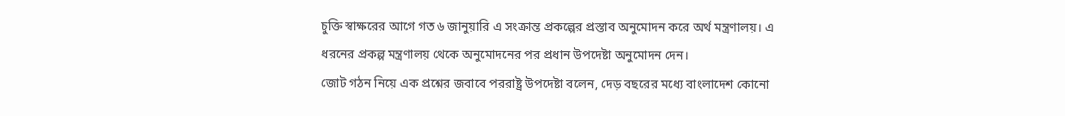চুক্তি স্বাক্ষরের আগে গত ৬ জানুয়ারি এ সংক্রান্ত প্রকল্পের প্রস্তাব অনুমোদন করে অর্থ মন্ত্রণালয়। এ ধরনের প্রকল্প মন্ত্রণালয় থেকে অনুমোদনের পর প্রধান উপদেষ্টা অনুমোদন দেন।
জোট গঠন নিয়ে এক প্রশ্নের জবাবে পররাষ্ট্র উপদেষ্টা বলেন, দেড় বছরের মধ্যে বাংলাদেশ কোনো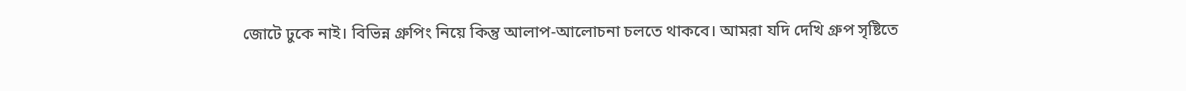জোটে ঢুকে নাই। বিভিন্ন গ্রুপিং নিয়ে কিন্তু আলাপ-আলোচনা চলতে থাকবে। আমরা যদি দেখি গ্রুপ সৃষ্টিতে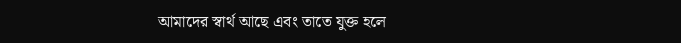আমাদের স্বার্থ আছে এবং তাতে যুক্ত হলে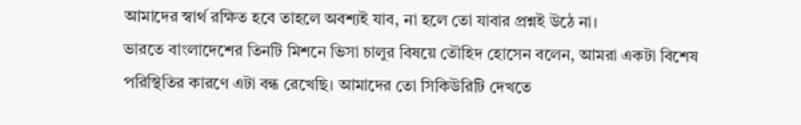আমাদের স্বার্থ রক্ষিত হবে তাহলে অবশ্যই যাব, না হলে তো যাবার প্রশ্নই উঠে না।
ভারতে বাংলাদেশের তিনটি মিশনে ভিসা চালুর বিষয়ে তৌহিদ হোসেন বলেন, আমরা একটা বিশেষ পরিস্থিতির কারণে এটা বন্ধ রেখেছি। আমাদের তো সিকিউরিটি দেখতে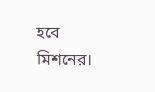হবে মিশনের।